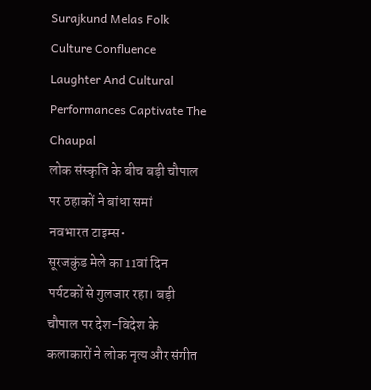Surajkund Melas Folk Culture Confluence Laughter And Cultural Performances Captivate The Chaupal
लोक संस्कृति के बीच बड़ी चौपाल पर ठहाकों ने बांधा समां
नवभारत टाइम्स•
सूरजकुंड मेले का 11वां दिन पर्यटकों से गुलजार रहा। बड़ी चौपाल पर देश-विदेश के कलाकारों ने लोक नृत्य और संगीत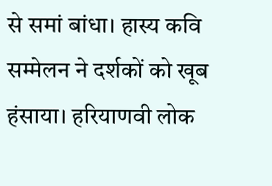से समां बांधा। हास्य कवि सम्मेलन ने दर्शकों को खूब हंसाया। हरियाणवी लोक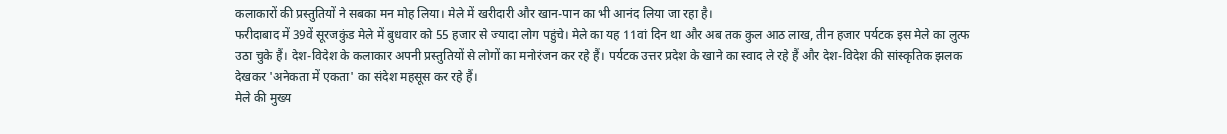कलाकारों की प्रस्तुतियों ने सबका मन मोह लिया। मेले में खरीदारी और खान-पान का भी आनंद लिया जा रहा है।
फरीदाबाद में 39वें सूरजकुंड मेले में बुधवार को 55 हजार से ज्यादा लोग पहुंचे। मेले का यह 11वां दिन था और अब तक कुल आठ लाख, तीन हजार पर्यटक इस मेले का लुत्फ उठा चुके हैं। देश-विदेश के कलाकार अपनी प्रस्तुतियों से लोगों का मनोरंजन कर रहे हैं। पर्यटक उत्तर प्रदेश के खाने का स्वाद ले रहे हैं और देश-विदेश की सांस्कृतिक झलक देखकर 'अनेकता में एकता' का संदेश महसूस कर रहे हैं।
मेले की मुख्य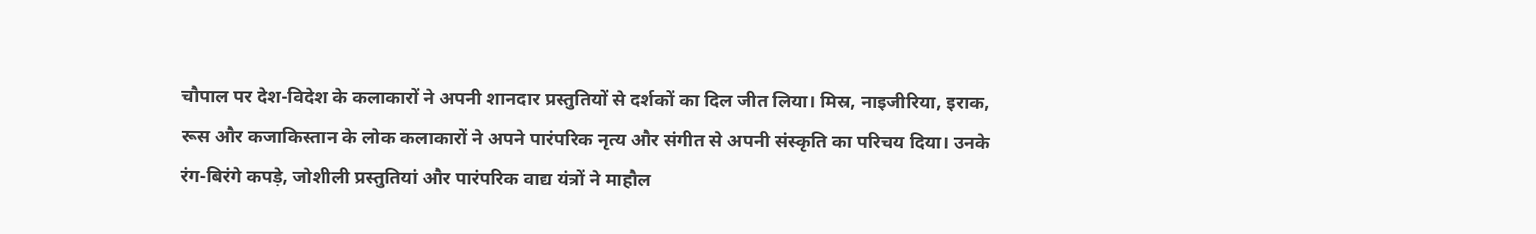चौपाल पर देश-विदेश के कलाकारों ने अपनी शानदार प्रस्तुतियों से दर्शकों का दिल जीत लिया। मिस्र, नाइजीरिया, इराक, रूस और कजाकिस्तान के लोक कलाकारों ने अपने पारंपरिक नृत्य और संगीत से अपनी संस्कृति का परिचय दिया। उनके रंग-बिरंगे कपड़े, जोशीली प्रस्तुतियां और पारंपरिक वाद्य यंत्रों ने माहौल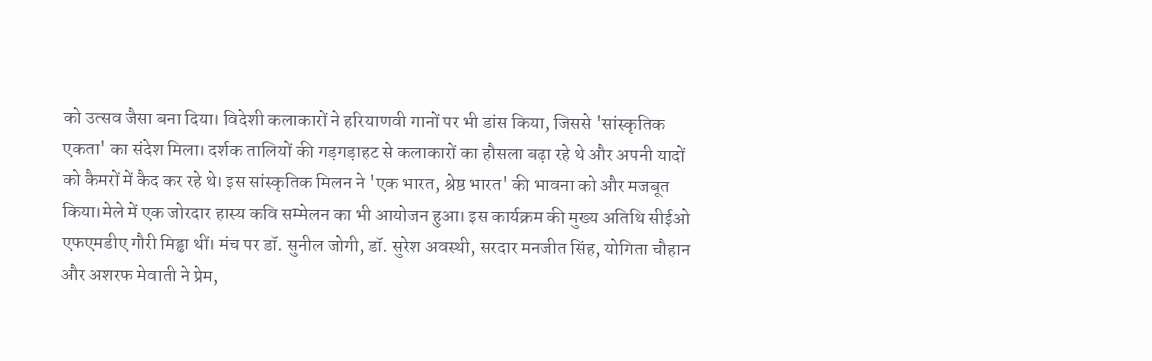को उत्सव जैसा बना दिया। विदेशी कलाकारों ने हरियाणवी गानों पर भी डांस किया, जिससे 'सांस्कृतिक एकता' का संदेश मिला। दर्शक तालियों की गड़गड़ाहट से कलाकारों का हौसला बढ़ा रहे थे और अपनी यादों को कैमरों में कैद कर रहे थे। इस सांस्कृतिक मिलन ने 'एक भारत, श्रेष्ठ भारत' की भावना को और मजबूत किया।मेले में एक जोरदार हास्य कवि सम्मेलन का भी आयोजन हुआ। इस कार्यक्रम की मुख्य अतिथि सीईओ एफएमडीए गौरी मिड्ढा थीं। मंच पर डॉ. सुनील जोगी, डॉ. सुरेश अवस्थी, सरदार मनजीत सिंह, योगिता चौहान और अशरफ मेवाती ने प्रेम,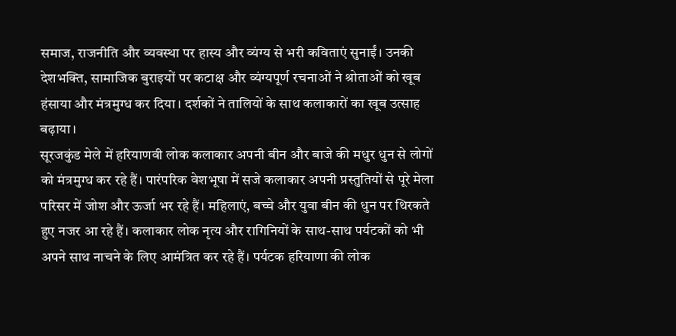समाज, राजनीति और व्यवस्था पर हास्य और व्यंग्य से भरी कविताएं सुनाईं। उनकी देशभक्ति, सामाजिक बुराइयों पर कटाक्ष और व्यंग्यपूर्ण रचनाओं ने श्रोताओं को खूब हंसाया और मंत्रमुग्ध कर दिया। दर्शकों ने तालियों के साथ कलाकारों का खूब उत्साह बढ़ाया।
सूरजकुंड मेले में हरियाणवी लोक कलाकार अपनी बीन और बाजे की मधुर धुन से लोगों को मंत्रमुग्ध कर रहे हैं। पारंपरिक वेशभूषा में सजे कलाकार अपनी प्रस्तुतियों से पूरे मेला परिसर में जोश और ऊर्जा भर रहे हैं। महिलाएं, बच्चे और युवा बीन की धुन पर थिरकते हुए नजर आ रहे हैं। कलाकार लोक नृत्य और रागिनियों के साथ-साथ पर्यटकों को भी अपने साथ नाचने के लिए आमंत्रित कर रहे हैं। पर्यटक हरियाणा की लोक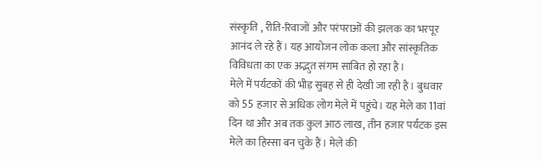संस्कृति , रीति-रिवाजों और परंपराओं की झलक का भरपूर आनंद ले रहे हैं। यह आयोजन लोक कला और सांस्कृतिक विविधता का एक अद्भुत संगम साबित हो रहा है।
मेले में पर्यटकों की भीड़ सुबह से ही देखी जा रही है। बुधवार को 55 हजार से अधिक लोग मेले में पहुंचे। यह मेले का 11वां दिन था और अब तक कुल आठ लाख, तीन हजार पर्यटक इस मेले का हिस्सा बन चुके हैं। मेले की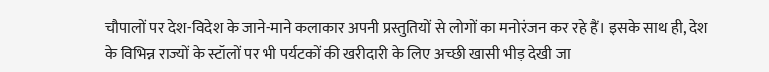चौपालों पर देश-विदेश के जाने-माने कलाकार अपनी प्रस्तुतियों से लोगों का मनोरंजन कर रहे हैं। इसके साथ ही, देश के विभिन्न राज्यों के स्टॉलों पर भी पर्यटकों की खरीदारी के लिए अच्छी खासी भीड़ देखी जा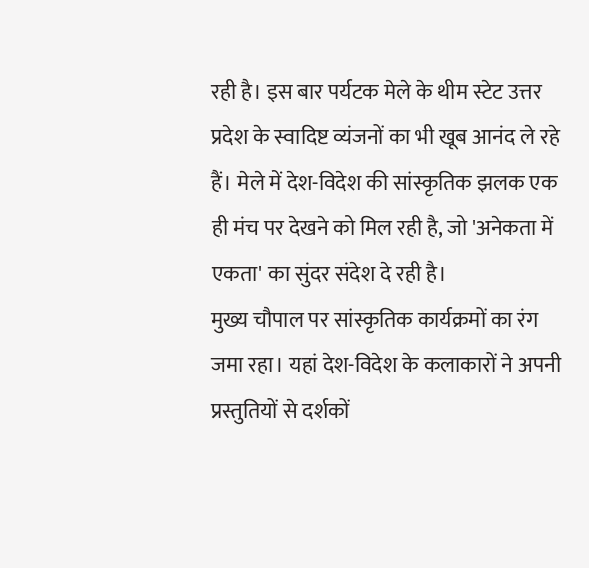रही है। इस बार पर्यटक मेले के थीम स्टेट उत्तर प्रदेश के स्वादिष्ट व्यंजनों का भी खूब आनंद ले रहे हैं। मेले में देश-विदेश की सांस्कृतिक झलक एक ही मंच पर देखने को मिल रही है, जो 'अनेकता में एकता' का सुंदर संदेश दे रही है।
मुख्य चौपाल पर सांस्कृतिक कार्यक्रमों का रंग जमा रहा। यहां देश-विदेश के कलाकारों ने अपनी प्रस्तुतियों से दर्शकों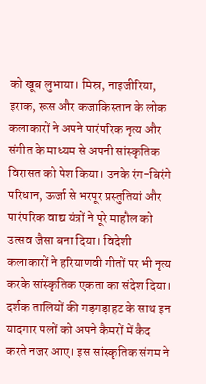को खूब लुभाया। मिस्र, नाइजीरिया, इराक, रूस और कजाकिस्तान के लोक कलाकारों ने अपने पारंपरिक नृत्य और संगीत के माध्यम से अपनी सांस्कृतिक विरासत को पेश किया। उनके रंग-बिरंगे परिधान, ऊर्जा से भरपूर प्रस्तुतियां और पारंपरिक वाद्य यंत्रों ने पूरे माहौल को उत्सव जैसा बना दिया। विदेशी कलाकारों ने हरियाणवी गीतों पर भी नृत्य करके सांस्कृतिक एकता का संदेश दिया। दर्शक तालियों की गड़गड़ाहट के साथ इन यादगार पलों को अपने कैमरों में कैद करते नजर आए। इस सांस्कृतिक संगम ने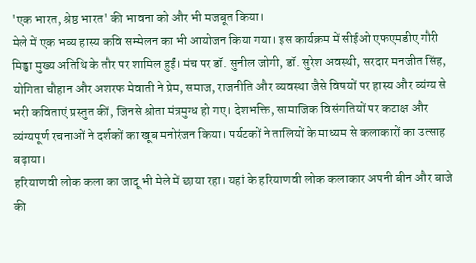'एक भारत, श्रेष्ठ भारत' की भावना को और भी मजबूत किया।
मेले में एक भव्य हास्य कवि सम्मेलन का भी आयोजन किया गया। इस कार्यक्रम में सीईओ एफएमडीए गौरी मिड्ढा मुख्य अतिथि के तौर पर शामिल हुईं। मंच पर डॉ. सुनील जोगी, डॉ. सुरेश अवस्थी, सरदार मनजीत सिंह, योगिता चौहान और अशरफ मेवाती ने प्रेम, समाज, राजनीति और व्यवस्था जैसे विषयों पर हास्य और व्यंग्य से भरी कविताएं प्रस्तुत कीं, जिनसे श्रोता मंत्रमुग्ध हो गए। देशभक्ति, सामाजिक विसंगतियों पर कटाक्ष और व्यंग्यपूर्ण रचनाओं ने दर्शकों का खूब मनोरंजन किया। पर्यटकों ने तालियों के माध्यम से कलाकारों का उत्साह बढ़ाया।
हरियाणवी लोक कला का जादू भी मेले में छाया रहा। यहां के हरियाणवी लोक कलाकार अपनी बीन और बाजे की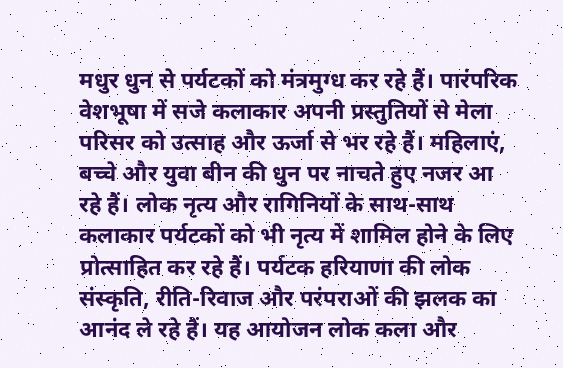मधुर धुन से पर्यटकों को मंत्रमुग्ध कर रहे हैं। पारंपरिक वेशभूषा में सजे कलाकार अपनी प्रस्तुतियों से मेला परिसर को उत्साह और ऊर्जा से भर रहे हैं। महिलाएं, बच्चे और युवा बीन की धुन पर नाचते हुए नजर आ रहे हैं। लोक नृत्य और रागिनियों के साथ-साथ कलाकार पर्यटकों को भी नृत्य में शामिल होने के लिए प्रोत्साहित कर रहे हैं। पर्यटक हरियाणा की लोक संस्कृति, रीति-रिवाज और परंपराओं की झलक का आनंद ले रहे हैं। यह आयोजन लोक कला और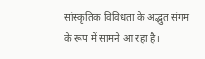सांस्कृतिक विविधता के अद्भुत संगम के रूप में सामने आ रहा है।